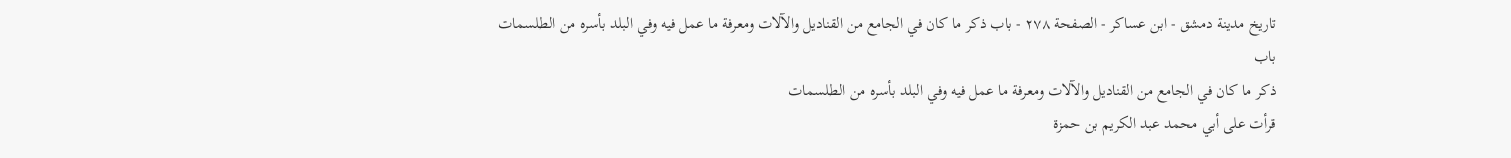تاريخ مدينة دمشق - ابن عساكر - الصفحة ٢٧٨ - باب ذكر ما كان في الجامع من القناديل والآلات ومعرفة ما عمل فيه وفي البلد بأسره من الطلسمات
باب
ذكر ما كان في الجامع من القناديل والآلات ومعرفة ما عمل فيه وفي البلد بأسره من الطلسمات
قرأت على أبي محمد عبد الكريم بن حمزة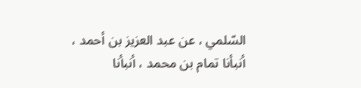السّلمي ، عن عبد العزيز بن أحمد ، أنبأنا تمام بن محمد ، أنبأنا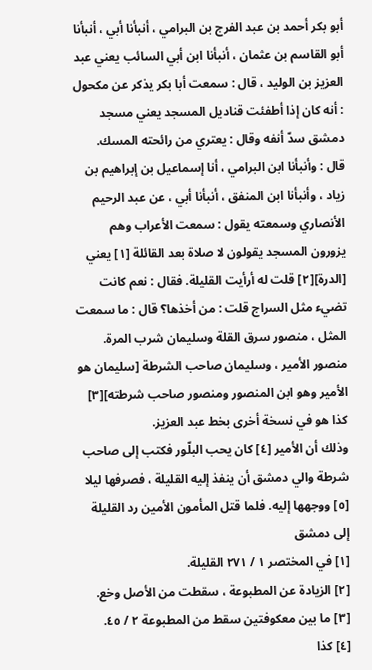أبو بكر أحمد بن عبد الفرج بن البرامي ، أنبأنا أبي ، أنبأنا أبو القاسم بن عثمان ، أنبأنا ابن أبي السائب يعني عبد العزيز بن الوليد ، قال : سمعت أبا بكر يذكر عن مكحول : أنه كان إذا أطفئت قناديل المسجد يعني مسجد دمشق سدّ أنفه وقال : يعتري من رائحته المسك.
قال : وأنبأنا ابن البرامي ، أنا إسماعيل بن إبراهيم بن زياد ، وأنبأنا ابن المنفق ، أنبأنا أبي ، عن عبد الرحيم الأنصاري وسمعته يقول : سمعت الأعراب وهم يزورون المسجد يقولون لا صلاة بعد القائلة [١] يعني [الدرة][٢] قلت له أرأيت القليلة. فقال : نعم كانت تضيء مثل السراج قلت : من أخذها؟ قال : ما سمعت المثل ، منصور سرق القلة وسليمان شرب المرة.
منصور الأمير ، وسليمان صاحب الشرطة [سليمان هو الأمير وهو ابن المنصور ومنصور صاحب شرطته][٣] كذا هو في نسخة أخرى بخط عبد العزيز.
وذلك أن الأمير [٤] كان يحب البلّور فكتب إلى صاحب شرطة والي دمشق أن ينفذ إليه القليلة ، فصرفها ليلا [٥] ووجهها إليه. فلما قتل المأمون الأمين رد القليلة إلى دمشق
[١] في المختصر ١ / ٢٧١ القليلة.
[٢] الزيادة عن المطبوعة ، سقطت من الأصل وخع.
[٣] ما بين معكوفتين سقط من المطبوعة ٢ / ٤٥.
[٤] كذا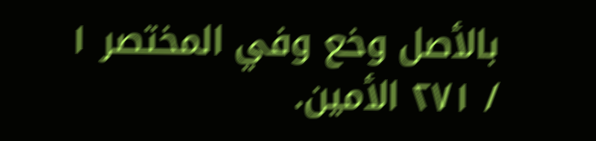بالأصل وخع وفي المختصر ١ / ٢٧١ الأمين.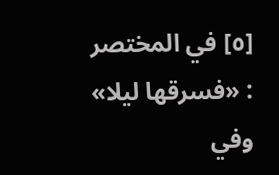[٥] في المختصر : «فسرقها ليلا» وفي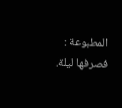المطبوعة : فصرفها ليلة.